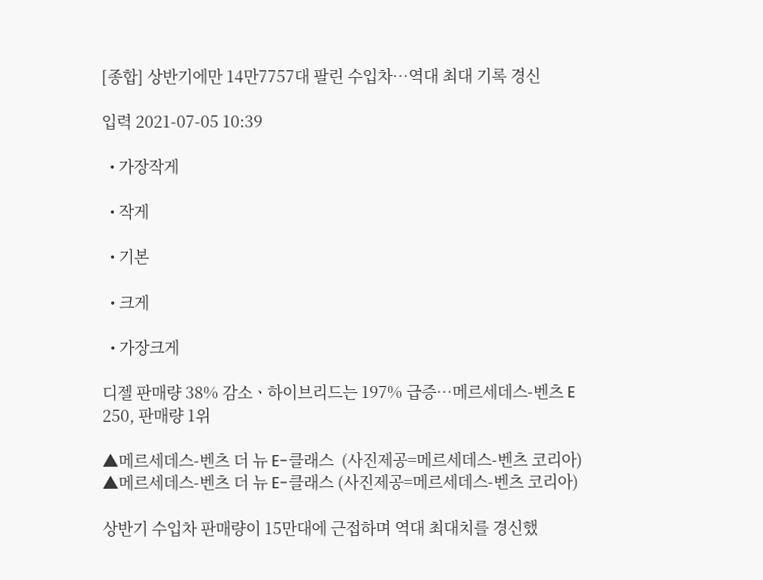[종합] 상반기에만 14만7757대 팔린 수입차…역대 최대 기록 경신

입력 2021-07-05 10:39

  • 가장작게

  • 작게

  • 기본

  • 크게

  • 가장크게

디젤 판매량 38% 감소ㆍ하이브리드는 197% 급증…메르세데스-벤츠 E 250, 판매량 1위

▲메르세데스-벤츠 더 뉴 E-클래스  (사진제공=메르세데스-벤츠 코리아)
▲메르세데스-벤츠 더 뉴 E-클래스 (사진제공=메르세데스-벤츠 코리아)

상반기 수입차 판매량이 15만대에 근접하며 역대 최대치를 경신했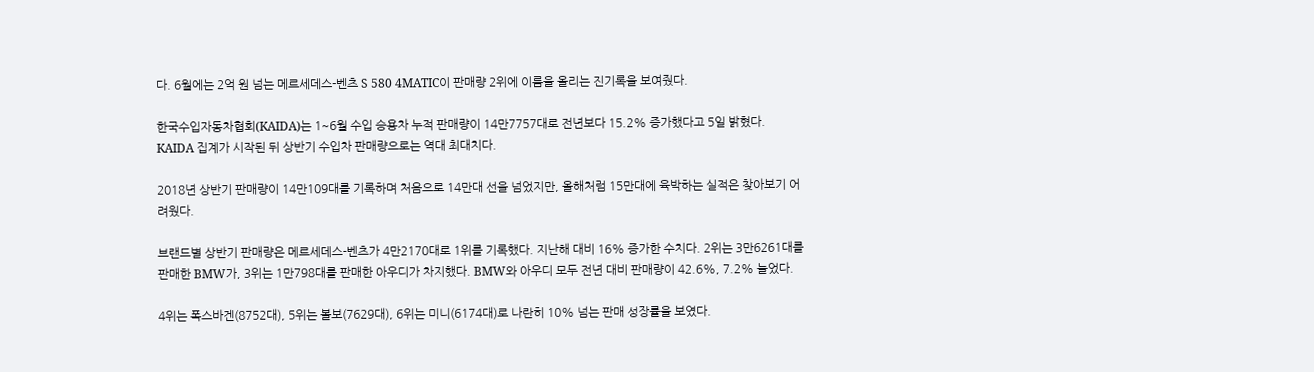다. 6월에는 2억 원 넘는 메르세데스-벤츠 S 580 4MATIC이 판매량 2위에 이름을 올리는 진기록을 보여줬다.

한국수입자동차협회(KAIDA)는 1~6월 수입 승용차 누적 판매량이 14만7757대로 전년보다 15.2% 증가했다고 5일 밝혔다. KAIDA 집계가 시작된 뒤 상반기 수입차 판매량으로는 역대 최대치다.

2018년 상반기 판매량이 14만109대를 기록하며 처음으로 14만대 선을 넘었지만, 올해처럼 15만대에 육박하는 실적은 찾아보기 어려웠다.

브랜드별 상반기 판매량은 메르세데스-벤츠가 4만2170대로 1위를 기록했다. 지난해 대비 16% 증가한 수치다. 2위는 3만6261대를 판매한 BMW가, 3위는 1만798대를 판매한 아우디가 차지했다. BMW와 아우디 모두 전년 대비 판매량이 42.6%, 7.2% 늘었다.

4위는 폭스바겐(8752대), 5위는 볼보(7629대), 6위는 미니(6174대)로 나란히 10% 넘는 판매 성장률을 보였다.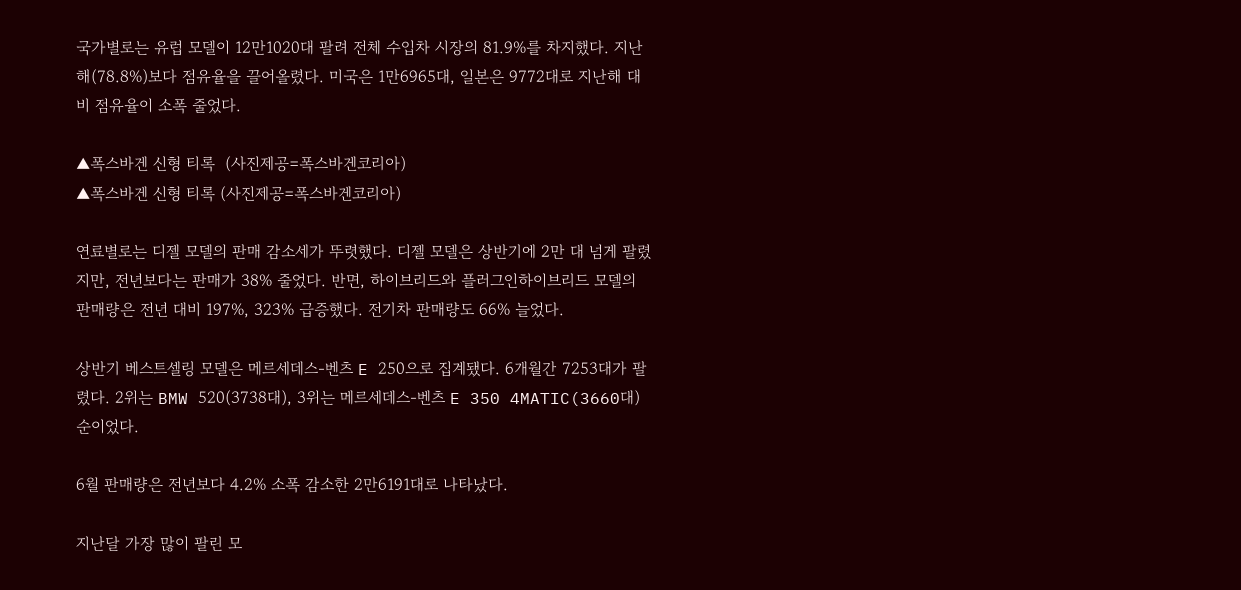국가별로는 유럽 모델이 12만1020대 팔려 전체 수입차 시장의 81.9%를 차지했다. 지난해(78.8%)보다 점유율을 끌어올렸다. 미국은 1만6965대, 일본은 9772대로 지난해 대비 점유율이 소폭 줄었다.

▲폭스바겐 신형 티록  (사진제공=폭스바겐코리아)
▲폭스바겐 신형 티록 (사진제공=폭스바겐코리아)

연료별로는 디젤 모델의 판매 감소세가 뚜렷했다. 디젤 모델은 상반기에 2만 대 넘게 팔렸지만, 전년보다는 판매가 38% 줄었다. 반면, 하이브리드와 플러그인하이브리드 모델의 판매량은 전년 대비 197%, 323% 급증했다. 전기차 판매량도 66% 늘었다.

상반기 베스트셀링 모델은 메르세데스-벤츠 E 250으로 집계됐다. 6개월간 7253대가 팔렸다. 2위는 BMW 520(3738대), 3위는 메르세데스-벤츠 E 350 4MATIC(3660대) 순이었다.

6월 판매량은 전년보다 4.2% 소폭 감소한 2만6191대로 나타났다.

지난달 가장 많이 팔린 모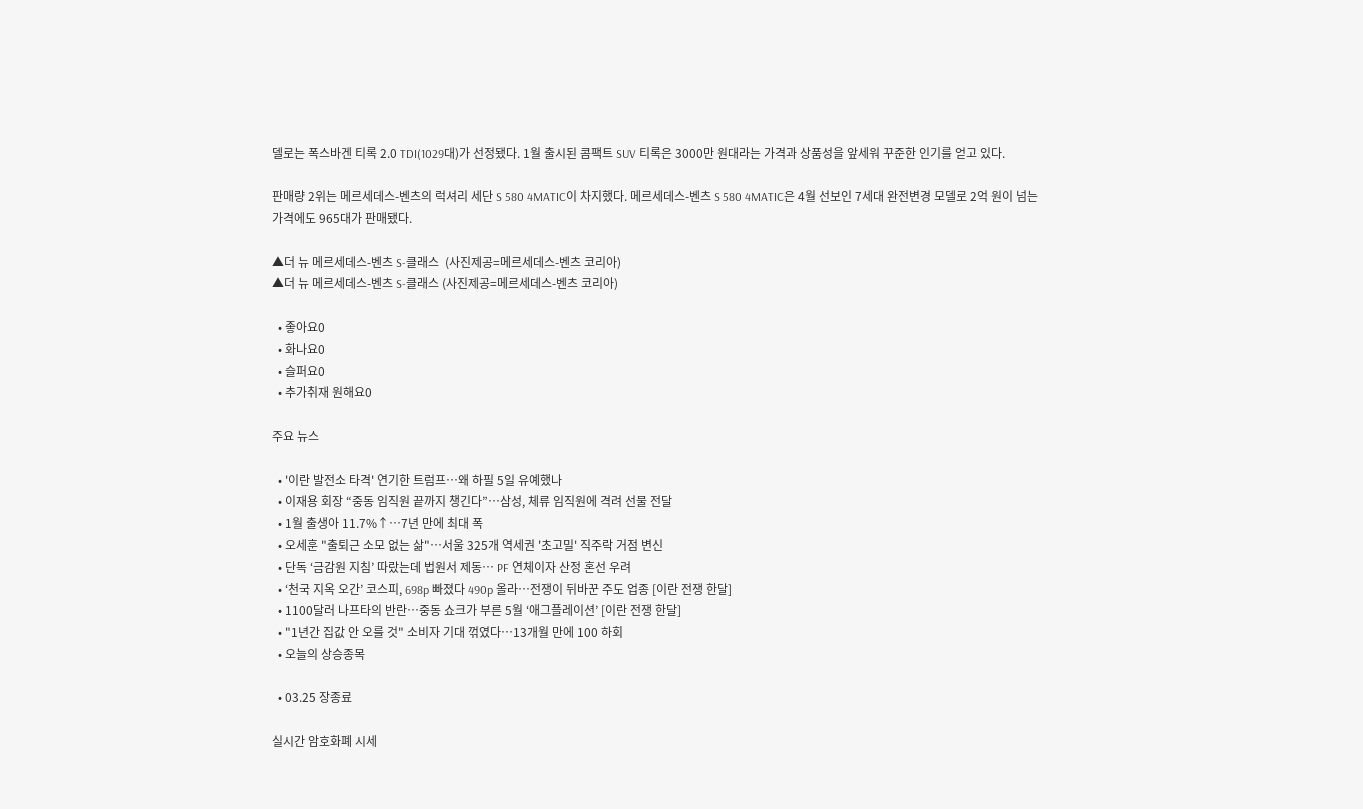델로는 폭스바겐 티록 2.0 TDI(1029대)가 선정됐다. 1월 출시된 콤팩트 SUV 티록은 3000만 원대라는 가격과 상품성을 앞세워 꾸준한 인기를 얻고 있다.

판매량 2위는 메르세데스-벤츠의 럭셔리 세단 S 580 4MATIC이 차지했다. 메르세데스-벤츠 S 580 4MATIC은 4월 선보인 7세대 완전변경 모델로 2억 원이 넘는 가격에도 965대가 판매됐다.

▲더 뉴 메르세데스-벤츠 S-클래스  (사진제공=메르세데스-벤츠 코리아)
▲더 뉴 메르세데스-벤츠 S-클래스 (사진제공=메르세데스-벤츠 코리아)

  • 좋아요0
  • 화나요0
  • 슬퍼요0
  • 추가취재 원해요0

주요 뉴스

  • '이란 발전소 타격' 연기한 트럼프⋯왜 하필 5일 유예했나
  • 이재용 회장 “중동 임직원 끝까지 챙긴다”…삼성, 체류 임직원에 격려 선물 전달
  • 1월 출생아 11.7%↑⋯7년 만에 최대 폭
  • 오세훈 "출퇴근 소모 없는 삶"⋯서울 325개 역세권 '초고밀' 직주락 거점 변신
  • 단독 ‘금감원 지침’ 따랐는데 법원서 제동⋯ PF 연체이자 산정 혼선 우려
  • ‘천국 지옥 오간’ 코스피, 698p 빠졌다 490p 올라…전쟁이 뒤바꾼 주도 업종 [이란 전쟁 한달]
  • 1100달러 나프타의 반란…중동 쇼크가 부른 5월 ‘애그플레이션’ [이란 전쟁 한달]
  • "1년간 집값 안 오를 것" 소비자 기대 꺾였다⋯13개월 만에 100 하회
  • 오늘의 상승종목

  • 03.25 장종료

실시간 암호화폐 시세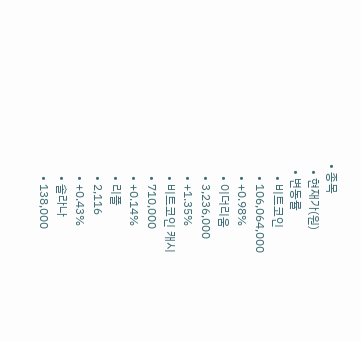• 종목
  • 현재가(원)
  • 변동률
    • 비트코인
    • 106,064,000
    • +0.98%
    • 이더리움
    • 3,236,000
    • +1.35%
    • 비트코인 캐시
    • 710,000
    • +0.14%
    • 리플
    • 2,116
    • +0.43%
    • 솔라나
    • 138,000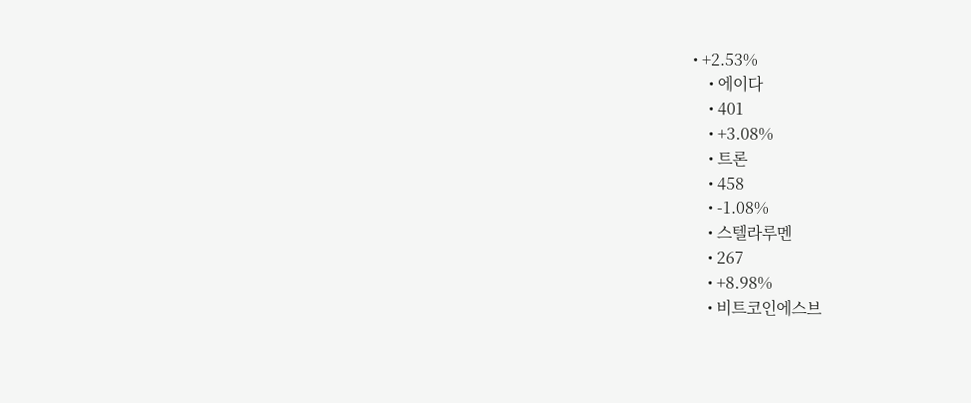• +2.53%
    • 에이다
    • 401
    • +3.08%
    • 트론
    • 458
    • -1.08%
    • 스텔라루멘
    • 267
    • +8.98%
    • 비트코인에스브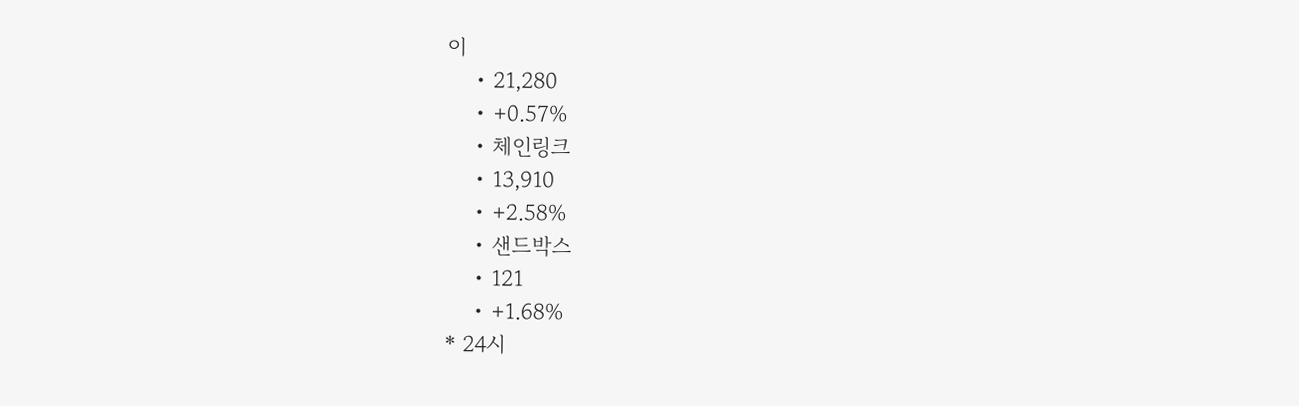이
    • 21,280
    • +0.57%
    • 체인링크
    • 13,910
    • +2.58%
    • 샌드박스
    • 121
    • +1.68%
* 24시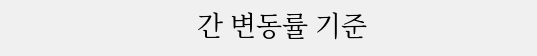간 변동률 기준